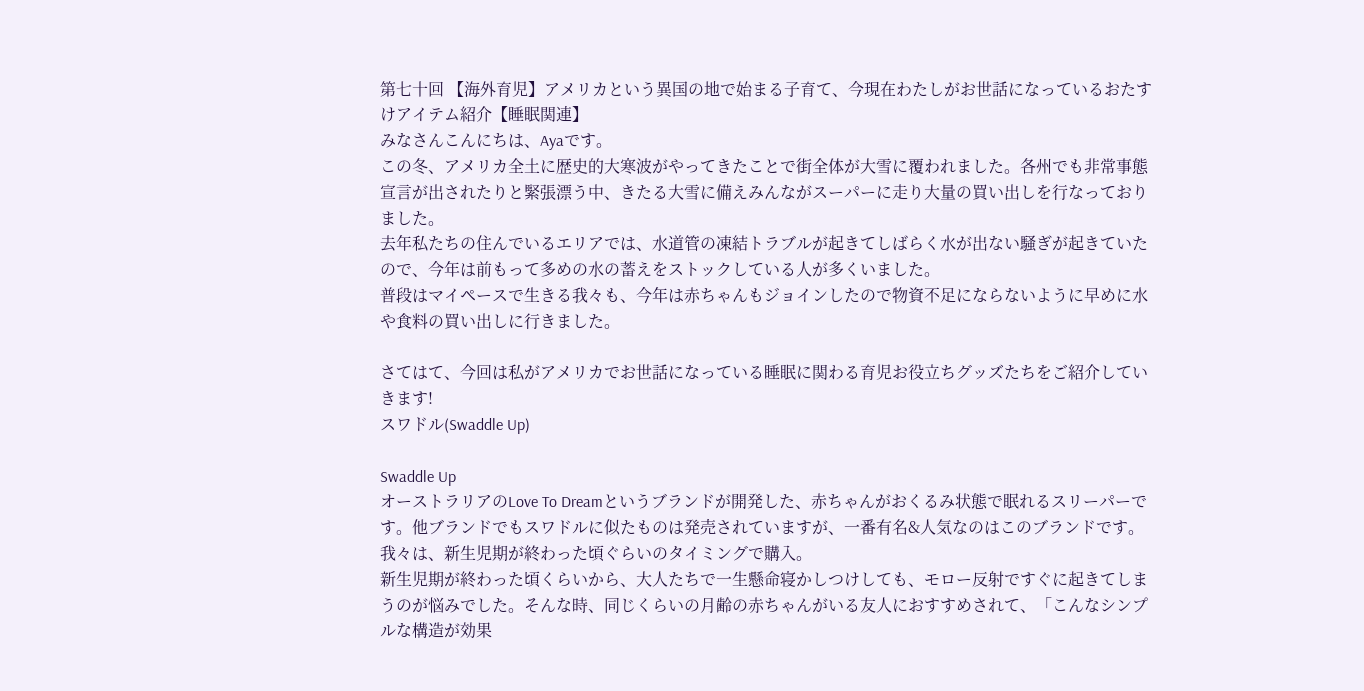第七十回 【海外育児】アメリカという異国の地で始まる子育て、今現在わたしがお世話になっているおたすけアイテム紹介【睡眠関連】
みなさんこんにちは、Ayaです。
この冬、アメリカ全土に歴史的大寒波がやってきたことで街全体が大雪に覆われました。各州でも非常事態宣言が出されたりと緊張漂う中、きたる大雪に備えみんながスーパーに走り大量の買い出しを行なっておりました。
去年私たちの住んでいるエリアでは、水道管の凍結トラブルが起きてしばらく水が出ない騒ぎが起きていたので、今年は前もって多めの水の蓄えをストックしている人が多くいました。
普段はマイペースで生きる我々も、今年は赤ちゃんもジョインしたので物資不足にならないように早めに水や食料の買い出しに行きました。

さてはて、今回は私がアメリカでお世話になっている睡眠に関わる育児お役立ちグッズたちをご紹介していきます!
スワドル(Swaddle Up)

Swaddle Up
オーストラリアのLove To Dreamというブランドが開発した、赤ちゃんがおくるみ状態で眠れるスリーパーです。他ブランドでもスワドルに似たものは発売されていますが、一番有名&人気なのはこのブランドです。
我々は、新生児期が終わった頃ぐらいのタイミングで購入。
新生児期が終わった頃くらいから、大人たちで一生懸命寝かしつけしても、モロー反射ですぐに起きてしまうのが悩みでした。そんな時、同じくらいの月齢の赤ちゃんがいる友人におすすめされて、「こんなシンプルな構造が効果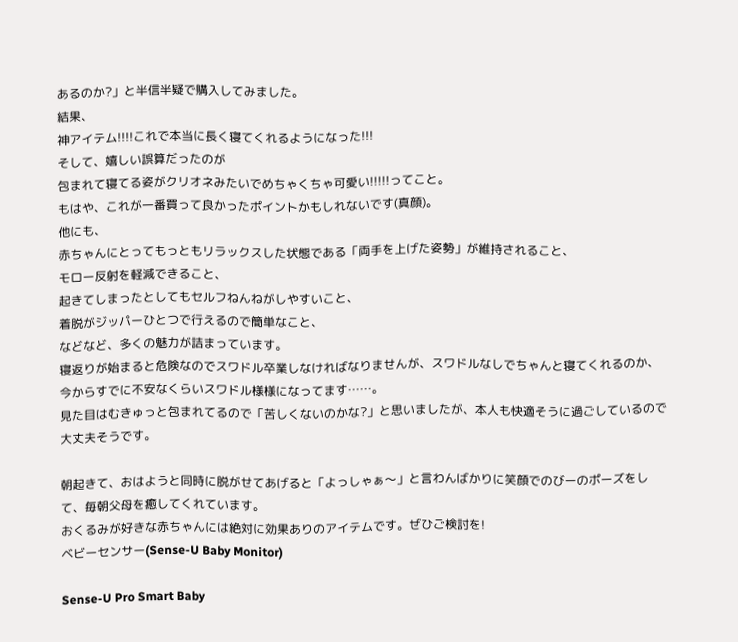あるのか?」と半信半疑で購入してみました。
結果、
神アイテム!!!!これで本当に長く寝てくれるようになった!!!
そして、嬉しい誤算だったのが
包まれて寝てる姿がクリオネみたいでめちゃくちゃ可愛い!!!!!ってこと。
もはや、これが一番買って良かったポイントかもしれないです(真顔)。
他にも、
赤ちゃんにとってもっともリラックスした状態である「両手を上げた姿勢」が維持されること、
モロー反射を軽減できること、
起きてしまったとしてもセルフねんねがしやすいこと、
着脱がジッパーひとつで行えるので簡単なこと、
などなど、多くの魅力が詰まっています。
寝返りが始まると危険なのでスワドル卒業しなければなりませんが、スワドルなしでちゃんと寝てくれるのか、今からすでに不安なくらいスワドル様様になってます……。
見た目はむきゅっと包まれてるので「苦しくないのかな?」と思いましたが、本人も快適そうに過ごしているので大丈夫そうです。

朝起きて、おはようと同時に脱がせてあげると「よっしゃぁ〜」と言わんばかりに笑顔でのびーのポーズをして、毎朝父母を癒してくれています。
おくるみが好きな赤ちゃんには絶対に効果ありのアイテムです。ぜひご検討を!
ベビーセンサー(Sense-U Baby Monitor)

Sense-U Pro Smart Baby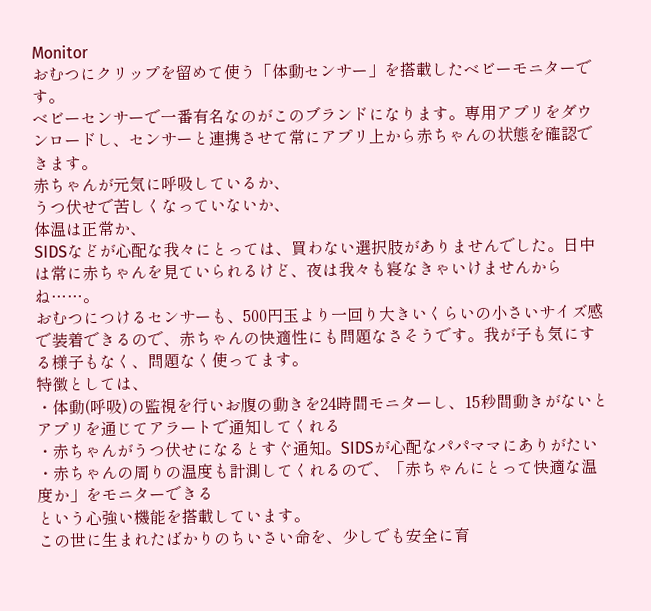Monitor
おむつにクリップを留めて使う「体動センサー」を搭載したベビーモニターです。
ベビーセンサーで一番有名なのがこのブランドになります。専用アプリをダウンロードし、センサーと連携させて常にアプリ上から赤ちゃんの状態を確認できます。
赤ちゃんが元気に呼吸しているか、
うつ伏せで苦しくなっていないか、
体温は正常か、
SIDSなどが心配な我々にとっては、買わない選択肢がありませんでした。日中は常に赤ちゃんを見ていられるけど、夜は我々も寝なきゃいけませんからね……。
おむつにつけるセンサーも、500円玉より一回り大きいくらいの小さいサイズ感で装着できるので、赤ちゃんの快適性にも問題なさそうです。我が子も気にする様子もなく、問題なく使ってます。
特徴としては、
・体動(呼吸)の監視を行いお腹の動きを24時間モニターし、15秒間動きがないとアプリを通じてアラートで通知してくれる
・赤ちゃんがうつ伏せになるとすぐ通知。SIDSが心配なパパママにありがたい
・赤ちゃんの周りの温度も計測してくれるので、「赤ちゃんにとって快適な温度か」をモニターできる
という心強い機能を搭載しています。
この世に生まれたばかりのちいさい命を、少しでも安全に育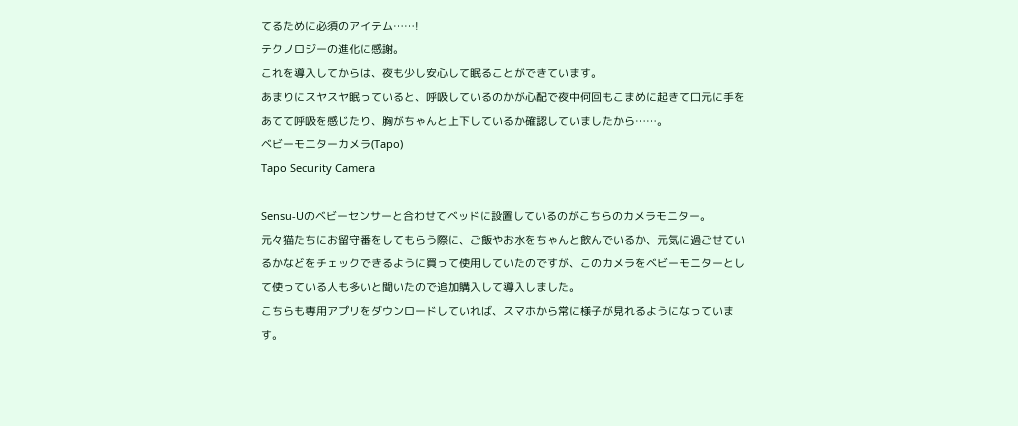てるために必須のアイテム……!
テクノロジーの進化に感謝。
これを導入してからは、夜も少し安心して眠ることができています。
あまりにスヤスヤ眠っていると、呼吸しているのかが心配で夜中何回もこまめに起きて口元に手をあてて呼吸を感じたり、胸がちゃんと上下しているか確認していましたから……。
ベビーモニターカメラ(Tapo)
Tapo Security Camera

Sensu-Uのベビーセンサーと合わせてベッドに設置しているのがこちらのカメラモニター。
元々猫たちにお留守番をしてもらう際に、ご飯やお水をちゃんと飲んでいるか、元気に過ごせているかなどをチェックできるように買って使用していたのですが、このカメラをベビーモニターとして使っている人も多いと聞いたので追加購入して導入しました。
こちらも専用アプリをダウンロードしていれば、スマホから常に様子が見れるようになっています。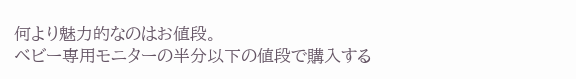何より魅力的なのはお値段。
ベビー専用モニターの半分以下の値段で購入する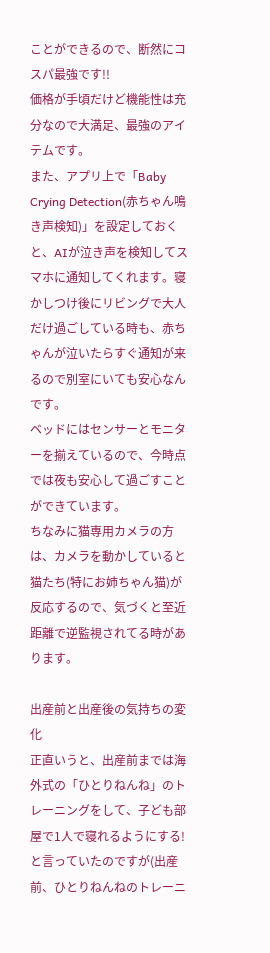ことができるので、断然にコスパ最強です!!
価格が手頃だけど機能性は充分なので大満足、最強のアイテムです。
また、アプリ上で「Baby Crying Detection(赤ちゃん鳴き声検知)」を設定しておくと、AIが泣き声を検知してスマホに通知してくれます。寝かしつけ後にリビングで大人だけ過ごしている時も、赤ちゃんが泣いたらすぐ通知が来るので別室にいても安心なんです。
ベッドにはセンサーとモニターを揃えているので、今時点では夜も安心して過ごすことができています。
ちなみに猫専用カメラの方は、カメラを動かしていると猫たち(特にお姉ちゃん猫)が反応するので、気づくと至近距離で逆監視されてる時があります。

出産前と出産後の気持ちの変化
正直いうと、出産前までは海外式の「ひとりねんね」のトレーニングをして、子ども部屋で1人で寝れるようにする!と言っていたのですが(出産前、ひとりねんねのトレーニ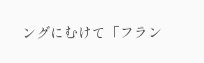ングにむけて「フラン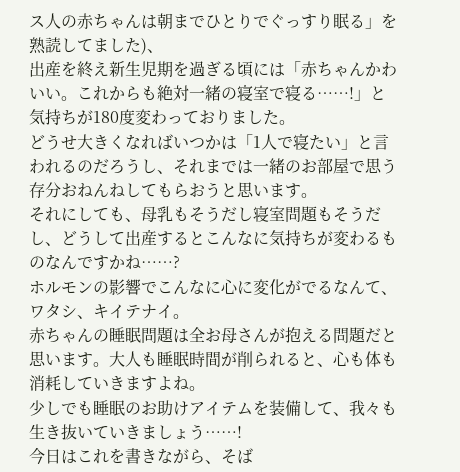ス人の赤ちゃんは朝までひとりでぐっすり眠る」を熟読してました)、
出産を終え新生児期を過ぎる頃には「赤ちゃんかわいい。これからも絶対一緒の寝室で寝る……!」と気持ちが180度変わっておりました。
どうせ大きくなればいつかは「1人で寝たい」と言われるのだろうし、それまでは一緒のお部屋で思う存分おねんねしてもらおうと思います。
それにしても、母乳もそうだし寝室問題もそうだし、どうして出産するとこんなに気持ちが変わるものなんですかね……?
ホルモンの影響でこんなに心に変化がでるなんて、ワタシ、キイテナイ。
赤ちゃんの睡眠問題は全お母さんが抱える問題だと思います。大人も睡眠時間が削られると、心も体も消耗していきますよね。
少しでも睡眠のお助けアイテムを装備して、我々も生き抜いていきましょう……!
今日はこれを書きながら、そば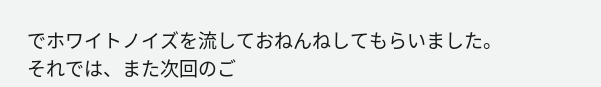でホワイトノイズを流しておねんねしてもらいました。
それでは、また次回のご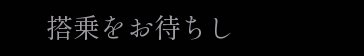搭乗をお待ちし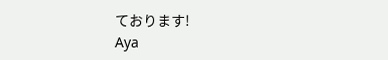ております!
Aya